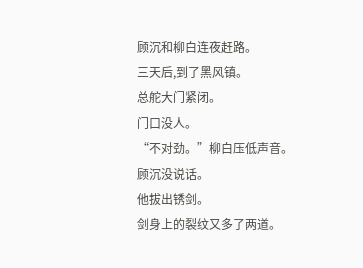顾沉和柳白连夜赶路。
三天后,到了黑风镇。
总舵大门紧闭。
门口没人。
“不对劲。”柳白压低声音。
顾沉没说话。
他拔出锈剑。
剑身上的裂纹又多了两道。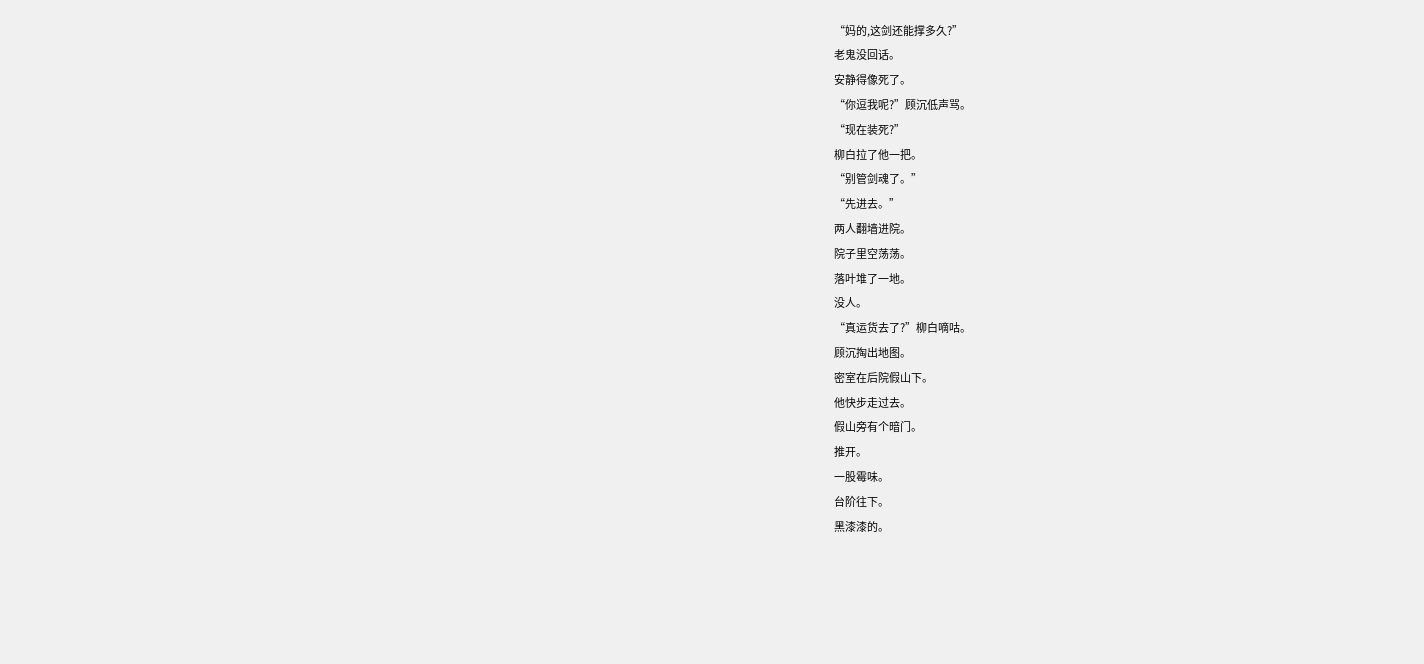“妈的,这剑还能撑多久?”
老鬼没回话。
安静得像死了。
“你逗我呢?”顾沉低声骂。
“现在装死?”
柳白拉了他一把。
“别管剑魂了。”
“先进去。”
两人翻墙进院。
院子里空荡荡。
落叶堆了一地。
没人。
“真运货去了?”柳白嘀咕。
顾沉掏出地图。
密室在后院假山下。
他快步走过去。
假山旁有个暗门。
推开。
一股霉味。
台阶往下。
黑漆漆的。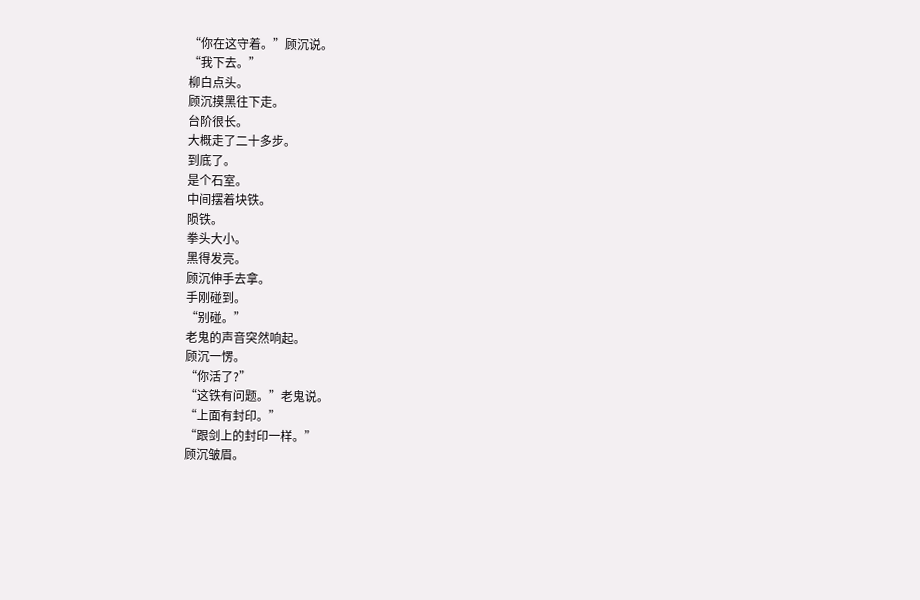“你在这守着。”顾沉说。
“我下去。”
柳白点头。
顾沉摸黑往下走。
台阶很长。
大概走了二十多步。
到底了。
是个石室。
中间摆着块铁。
陨铁。
拳头大小。
黑得发亮。
顾沉伸手去拿。
手刚碰到。
“别碰。”
老鬼的声音突然响起。
顾沉一愣。
“你活了?”
“这铁有问题。”老鬼说。
“上面有封印。”
“跟剑上的封印一样。”
顾沉皱眉。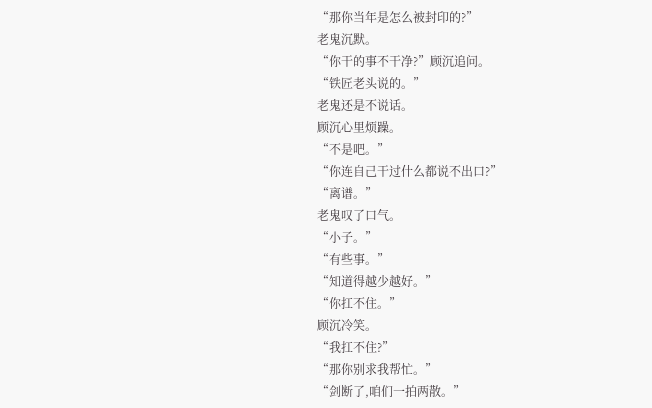“那你当年是怎么被封印的?”
老鬼沉默。
“你干的事不干净?”顾沉追问。
“铁匠老头说的。”
老鬼还是不说话。
顾沉心里烦躁。
“不是吧。”
“你连自己干过什么都说不出口?”
“离谱。”
老鬼叹了口气。
“小子。”
“有些事。”
“知道得越少越好。”
“你扛不住。”
顾沉冷笑。
“我扛不住?”
“那你别求我帮忙。”
“剑断了,咱们一拍两散。”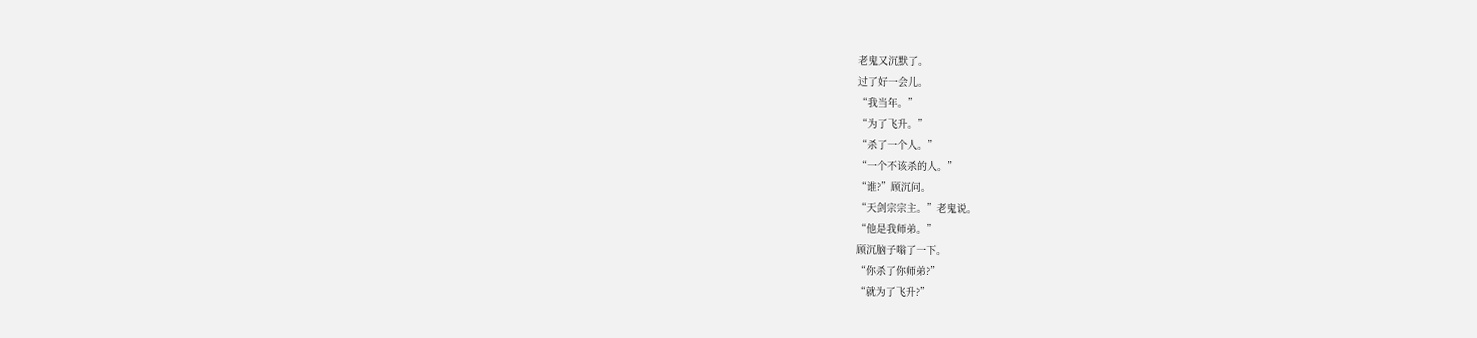老鬼又沉默了。
过了好一会儿。
“我当年。”
“为了飞升。”
“杀了一个人。”
“一个不该杀的人。”
“谁?”顾沉问。
“天剑宗宗主。”老鬼说。
“他是我师弟。”
顾沉脑子嗡了一下。
“你杀了你师弟?”
“就为了飞升?”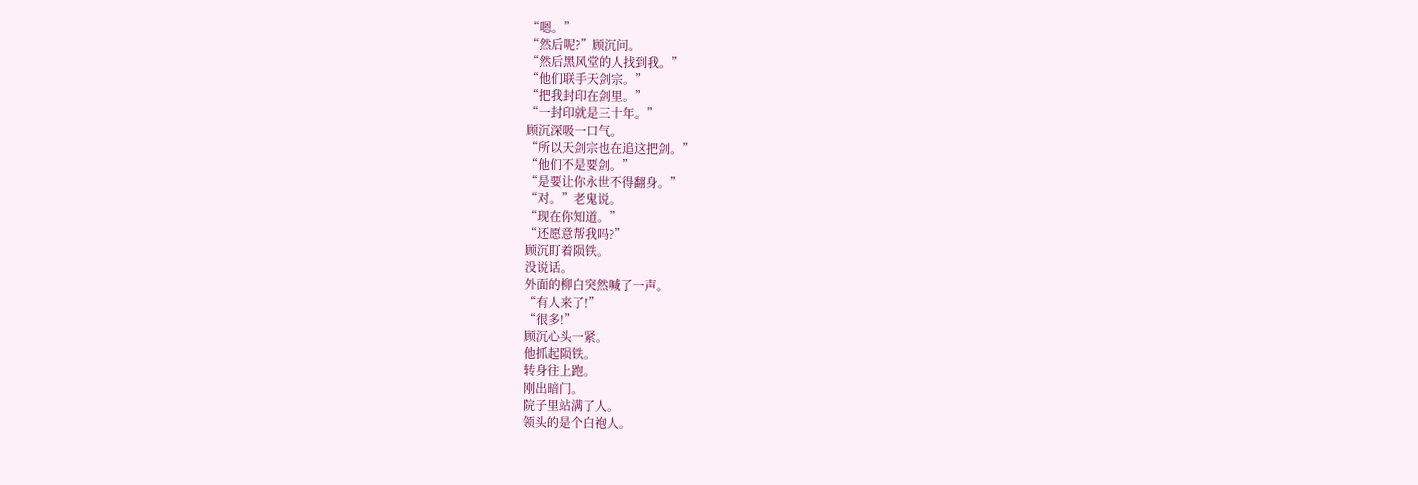“嗯。”
“然后呢?”顾沉问。
“然后黑风堂的人找到我。”
“他们联手天剑宗。”
“把我封印在剑里。”
“一封印就是三十年。”
顾沉深吸一口气。
“所以天剑宗也在追这把剑。”
“他们不是要剑。”
“是要让你永世不得翻身。”
“对。”老鬼说。
“现在你知道。”
“还愿意帮我吗?”
顾沉盯着陨铁。
没说话。
外面的柳白突然喊了一声。
“有人来了!”
“很多!”
顾沉心头一紧。
他抓起陨铁。
转身往上跑。
刚出暗门。
院子里站满了人。
领头的是个白袍人。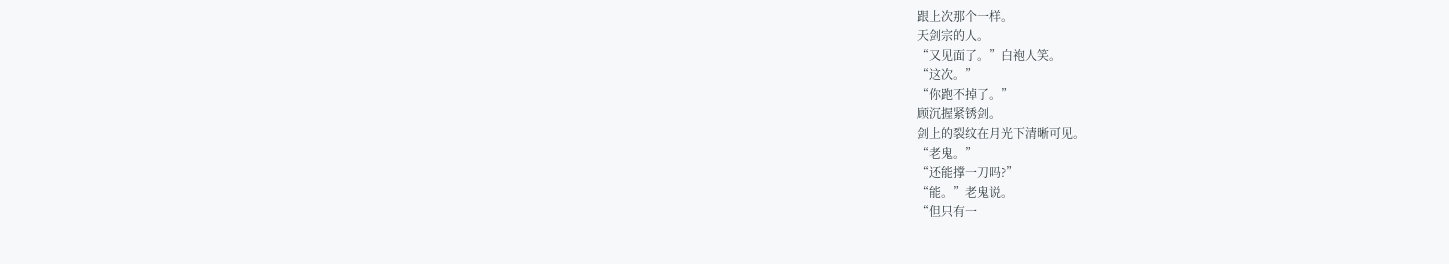跟上次那个一样。
天剑宗的人。
“又见面了。”白袍人笑。
“这次。”
“你跑不掉了。”
顾沉握紧锈剑。
剑上的裂纹在月光下清晰可见。
“老鬼。”
“还能撑一刀吗?”
“能。”老鬼说。
“但只有一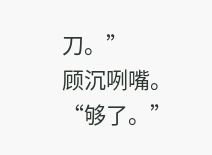刀。”
顾沉咧嘴。
“够了。”